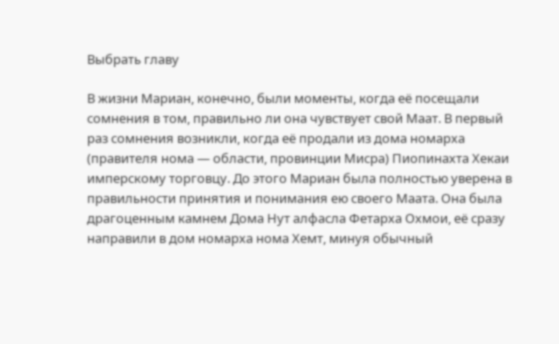Выбрать главу

В жизни Мариан, конечно, были моменты, когда её посещали сомнения в том, правильно ли она чувствует свой Маат. В первый раз сомнения возникли, когда её продали из дома номарха (правителя нома — области, провинции Мисра) Пиопинахта Хекаи имперскому торговцу. До этого Мариан была полностью уверена в правильности принятия и понимания ею своего Маата. Она была драгоценным камнем Дома Нут алфасла Фетарха Охмои, её сразу направили в дом номарха нома Хемт, минуя обычный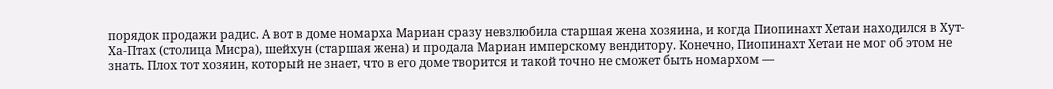порядок продажи радис. А вот в доме номарха Мариан сразу невзлюбила старшая жена хозяина, и когда Пиопинахт Хетаи находился в Хут-Ха-Птах (столица Мисра), шейхун (старшая жена) и продала Мариан имперскому вендитору. Конечно, Пиопинахт Хетаи не мог об этом не знать. Плох тот хозяин, который не знает, что в его доме творится и такой точно не сможет быть номархом —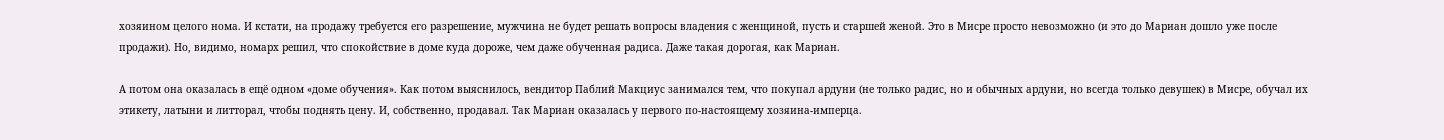хозяином целого нома. И кстати, на продажу требуется его разрешение, мужчина не будет решать вопросы владения с женщиной, пусть и старшей женой. Это в Мисре просто невозможно (и это до Мариан дошло уже после продажи). Но, видимо, номарх решил, что спокойствие в доме куда дороже, чем даже обученная радиса. Даже такая дорогая, как Мариан.

А потом она оказалась в ещё одном «доме обучения». Как потом выяснилось, вендитор Паблий Макциус занимался тем, что покупал ардуни (не только радис, но и обычных ардуни, но всегда только девушек) в Мисре, обучал их этикету, латыни и литторал, чтобы поднять цену. И, собственно, продавал. Так Мариан оказалась у первого по-настоящему хозяина-имперца.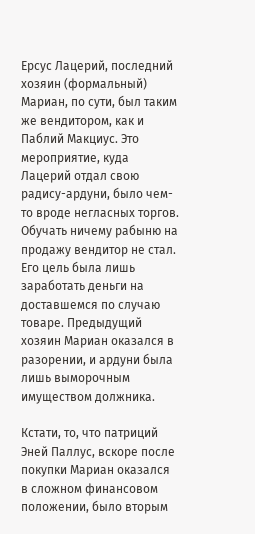Ерсус Лацерий, последний хозяин (формальный) Мариан, по сути, был таким же вендитором, как и Паблий Макциус. Это мероприятие, куда Лацерий отдал свою радису-ардуни, было чем-то вроде негласных торгов. Обучать ничему рабыню на продажу вендитор не стал. Его цель была лишь заработать деньги на доставшемся по случаю товаре. Предыдущий хозяин Мариан оказался в разорении, и ардуни была лишь выморочным имуществом должника.

Кстати, то, что патриций Эней Паллус, вскоре после покупки Мариан оказался в сложном финансовом положении, было вторым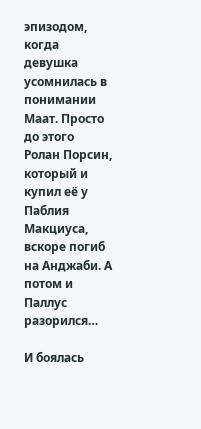эпизодом, когда девушка усомнилась в понимании Маат. Просто до этого Ролан Порсин, который и купил её у Паблия Макциуса, вскоре погиб на Анджаби. А потом и Паллус разорился…

И боялась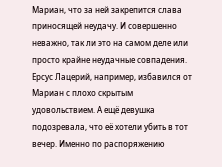Мариан, что за ней закрепится слава приносящей неудачу. И совершенно неважно, так ли это на самом деле или просто крайне неудачные совпадения. Ерсус Лацерий, например, избавился от Мариан с плохо скрытым удовольствием. А ещё девушка подозревала, что её хотели убить в тот вечер. Именно по распоряжению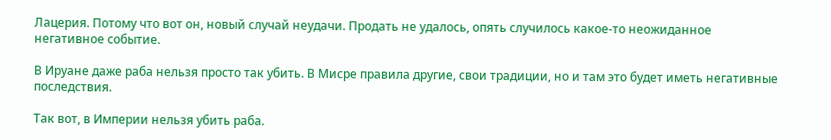Лацерия. Потому что вот он, новый случай неудачи. Продать не удалось, опять случилось какое-то неожиданное негативное событие.

В Ируане даже раба нельзя просто так убить. В Мисре правила другие, свои традиции, но и там это будет иметь негативные последствия.

Так вот, в Империи нельзя убить раба.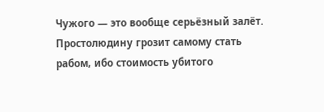Чужого — это вообще серьёзный залёт. Простолюдину грозит самому стать рабом, ибо стоимость убитого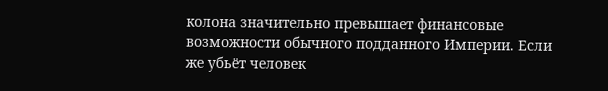колона значительно превышает финансовые возможности обычного подданного Империи. Если же убьёт человек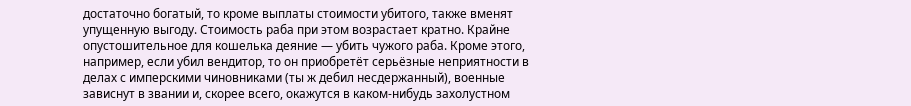достаточно богатый, то кроме выплаты стоимости убитого, также вменят упущенную выгоду. Стоимость раба при этом возрастает кратно. Крайне опустошительное для кошелька деяние — убить чужого раба. Кроме этого, например, если убил вендитор, то он приобретёт серьёзные неприятности в делах с имперскими чиновниками (ты ж дебил несдержанный), военные зависнут в звании и, скорее всего, окажутся в каком-нибудь захолустном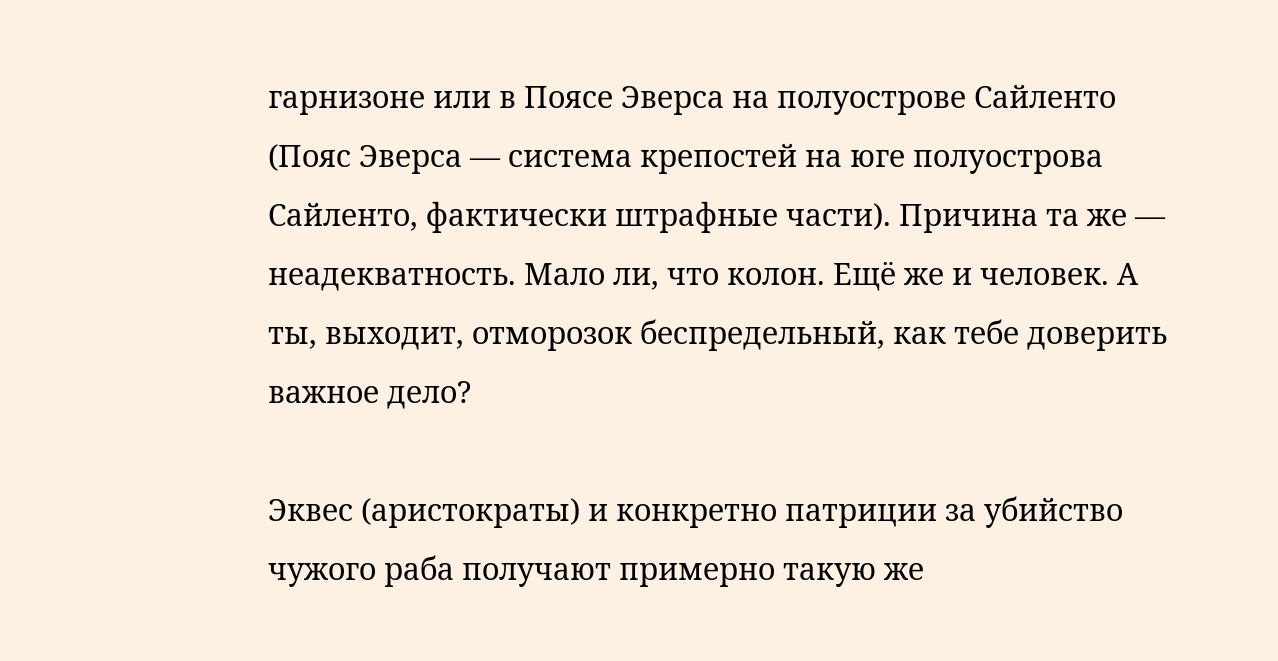гарнизоне или в Поясе Эверса на полуострове Сайленто (Пояс Эверса — система крепостей на юге полуострова Сайленто, фактически штрафные части). Причина та же — неадекватность. Мало ли, что колон. Ещё же и человек. А ты, выходит, отморозок беспредельный, как тебе доверить важное дело?

Эквес (аристократы) и конкретно патриции за убийство чужого раба получают примерно такую же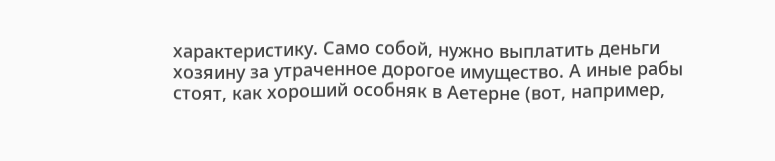характеристику. Само собой, нужно выплатить деньги хозяину за утраченное дорогое имущество. А иные рабы стоят, как хороший особняк в Аетерне (вот, например,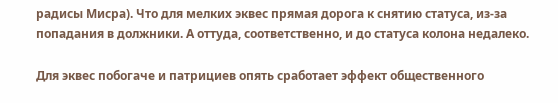радисы Мисра). Что для мелких эквес прямая дорога к снятию статуса, из-за попадания в должники. А оттуда, соответственно, и до статуса колона недалеко.

Для эквес побогаче и патрициев опять сработает эффект общественного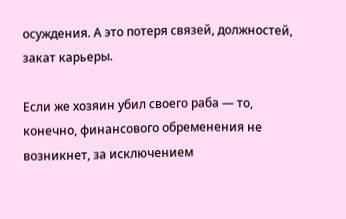осуждения. А это потеря связей, должностей, закат карьеры.

Если же хозяин убил своего раба — то, конечно, финансового обременения не возникнет, за исключением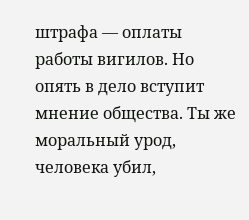штрафа — оплаты работы вигилов. Но опять в дело вступит мнение общества. Ты же моральный урод, человека убил,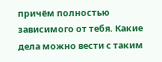причём полностью зависимого от тебя. Какие дела можно вести с таким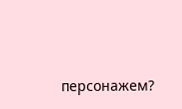персонажем?